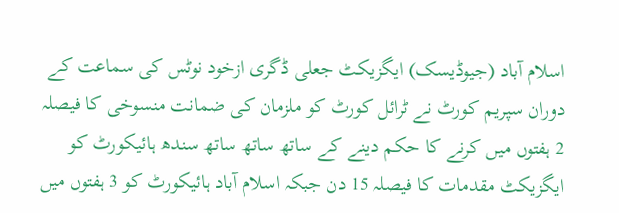اسلام آباد (جیوڈیسک) ایگزیکٹ جعلی ڈگری ازخود نوٹس کی سماعت کے دوران سپریم کورٹ نے ٹرائل کورٹ کو ملزمان کی ضمانت منسوخی کا فیصلہ 2 ہفتوں میں کرنے کا حکم دینے کے ساتھ ساتھ ساتھ سندھ ہائیکورٹ کو ایگزیکٹ مقدمات کا فیصلہ 15 دن جبکہ اسلام آباد ہائیکورٹ کو 3 ہفتوں میں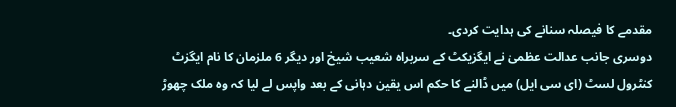مقدمے کا فیصلہ سنانے کی ہدایت کردی۔
دوسری جانب عدالت عظمیٰ نے ایگزیکٹ کے سربراہ شعیب شیخ اور دیگر 6 ملزمان کا نام ایگزٹ کنٹرول لسٹ (ای سی ایل) میں ڈالنے کا حکم اس یقین دہانی کے بعد واپس لے لیا کہ وہ ملک چھوڑ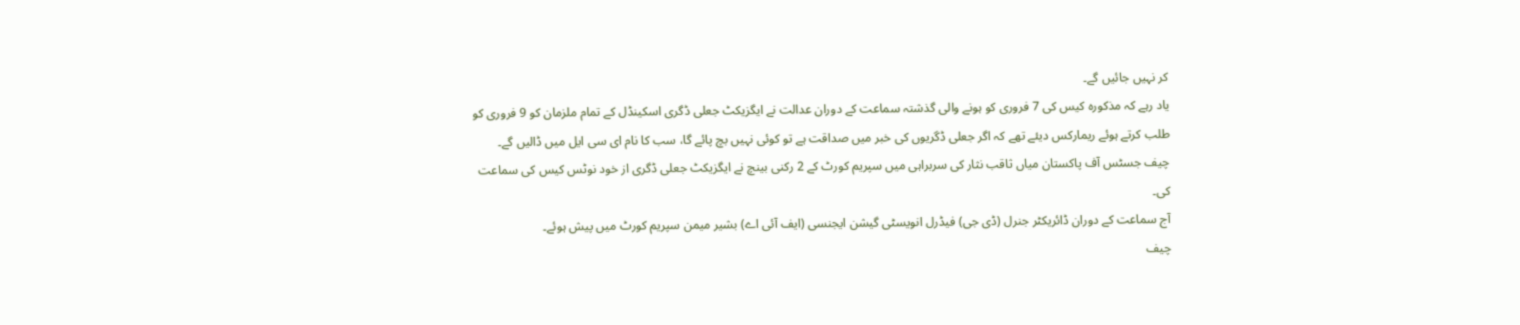کر نہیں جائیں گے۔
یاد رہے کہ مذکورہ کیس کی 7 فروری کو ہونے والی گذشتہ سماعت کے دوران عدالت نے ایگزیکٹ جعلی ڈگری اسکینڈل کے تمام ملزمان کو 9 فروری کو طلب کرتے ہوئے ریمارکس دیئے تھے کہ اگر جعلی ڈگریوں کی خبر میں صداقت ہے تو کوئی نہیں بچ پائے گا، سب کا نام ای سی ایل میں ڈالیں گے۔
چیف جسٹس آف پاکستان میاں ثاقب نثار کی سربراہی میں سپریم کورٹ کے 2 رکنی بینچ نے ایگزیکٹ جعلی ڈگری از خود نوٹس کیس کی سماعت کی۔
آج سماعت کے دوران ڈائریکٹر جنرل (ڈی جی) فیڈرل انویسٹی گیشن ایجنسی (ایف آئی اے) بشیر میمن سپریم کورٹ میں پیش ہوئے۔
چیف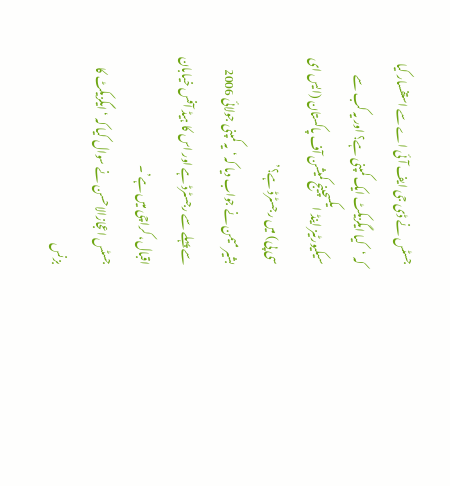جسٹس نے ڈی جی ایف آئی اے سے استفسار کیا کہ ‘کیا ایگزیکٹ ایک کمپنی ہے؟ اور یہ کب سے سیکیورٹیز اینڈ ایکسچینج کمیشن آف پاکستان (ایس ای سی پی) میں رجسٹرڈ ہے؟’
بشیر میمن نے جواب دیا کہ ‘یہ کمپنی جولائی 2006 سے پہلے سے رجسٹرڈ ہے اور اس کا ہیڈ آفس خیابان اقبال، کراچی میں ہے’۔
جسٹس اعجازالاحسن نے سوال کیا کہ ‘ایگزیکٹ کا بزنس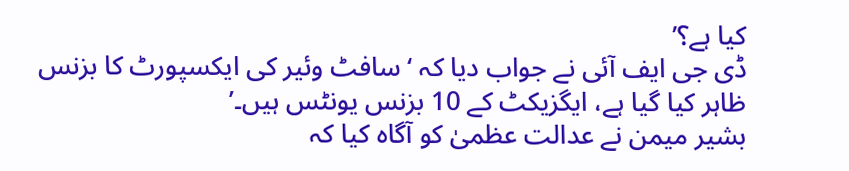کیا ہے؟’
ڈی جی ایف آئی نے جواب دیا کہ ‘سافٹ وئیر کی ایکسپورٹ کا بزنس ظاہر کیا گیا ہے، ایگزیکٹ کے 10 بزنس یونٹس ہیں۔’
بشیر میمن نے عدالت عظمیٰ کو آگاہ کیا کہ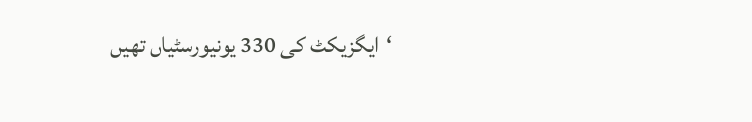‘ایگزیکٹ کی 330 یونیورسٹیاں تھیں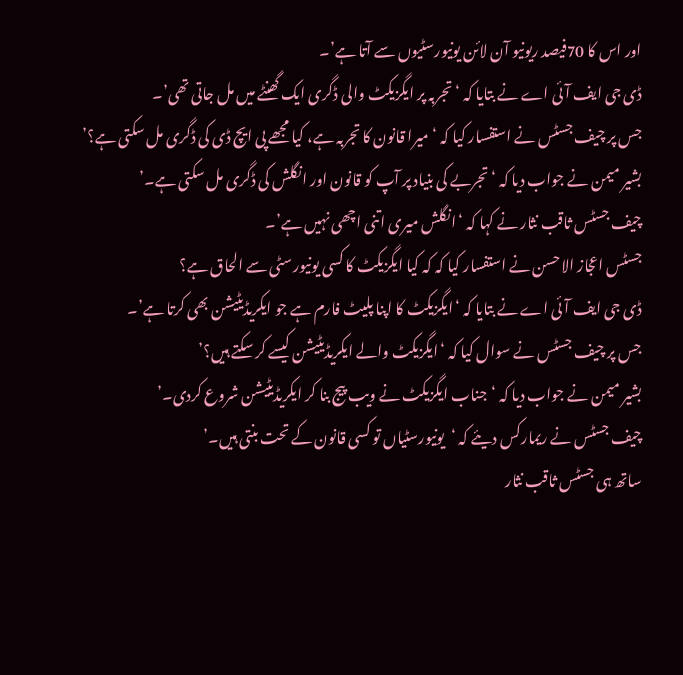اور اس کا 70فیصد ریونیو آن لائن یونیورسٹیوں سے آتا ہے’۔
ڈی جی ایف آئی اے نے بتایا کہ ‘تجربہ پر ایگزیکٹ والی ڈگری ایک گھنٹے میں مل جاتی تھی’۔
جس پر چیف جسٹس نے استفسار کیا کہ ‘میرا قانون کا تجربہ ہے، کیا مجھے پی ایچ ڈی کی ڈگری مل سکتی ہے؟’
بشیر میمن نے جواب دیا کہ ‘تجربے کی بنیاد پر آپ کو قانون اور انگلش کی ڈگری مل سکتی ہے۔’
چیف جسٹس ثاقب نثار نے کہا کہ ‘انگلش میری اتنی اچھی نہیں ہے’۔
جسٹس اعجاز الاحسن نے استفسار کیا کہ کہ کیا ایگزیکٹ کا کسی یونیورسٹی سے الحاق ہے؟
ڈی جی ایف آئی اے نے بتایا کہ ‘ایگزیکٹ کا اپنا پلیٹ فارم ہے جو ایکریڈیٹیشن بھی کرتا ہے’۔
جس پر چیف جسٹس نے سوال کیا کہ ‘ایگزیکٹ والے ایکریڈیٹیشن کیسے کر سکتے ہیں؟’
بشیر میمن نے جواب دیا کہ ‘جناب ایگزیکٹ نے ویب پیج بنا کر ایکریڈیٹیشن شروع کردی۔’
چیف جسٹس نے ریمارکس دیئے کہ ‘یونیورسٹیاں تو کسی قانون کے تحت بنتی ہیں۔’
ساتھ ہی جسٹس ثاقب نثار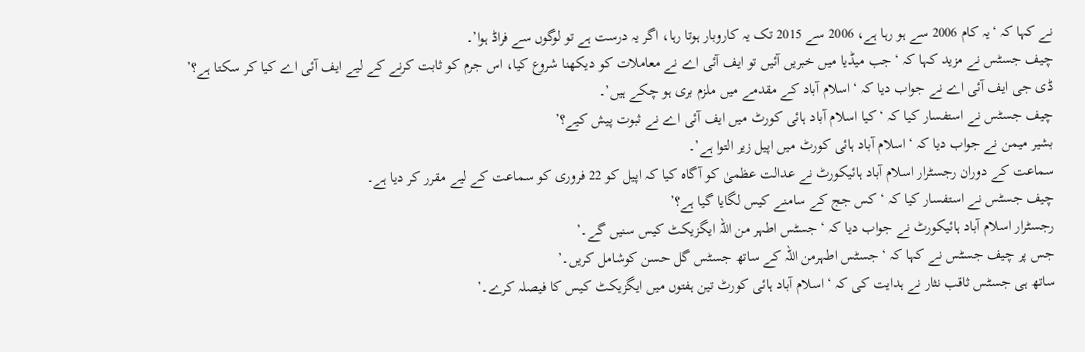نے کہا کہ ‘یہ کام 2006 سے ہو رہا ہے، 2006 سے 2015 تک یہ کاروبار ہوتا رہا، اگر یہ درست ہے تو لوگوں سے فراڈ ہوا’۔
چیف جسٹس نے مزید کہا کہ ‘جب میڈیا میں خبریں آئیں تو ایف آئی اے نے معاملات کو دیکھنا شروع کیا، اس جرم کو ثابت کرنے کے لیے ایف آئی اے کیا کر سکتا ہے؟’
ڈی جی ایف آئی اے نے جواب دیا کہ ‘اسلام آباد کے مقدمے میں ملزم بری ہو چکے ہیں’۔
چیف جسٹس نے استفسار کیا کہ ‘کیا اسلام آباد ہائی کورٹ میں ایف آئی اے نے ثبوت پیش کیے؟’
بشیر میمن نے جواب دیا کہ ‘اسلام آباد ہائی کورٹ میں اپیل زیر التوا ہے’۔
سماعت کے دوران رجسٹرار اسلام آباد ہائیکورٹ نے عدالت عظمیٰ کو آگاہ کیا کہ اپیل کو 22 فروری کو سماعت کے لیے مقرر کر دیا ہے۔
چیف جسٹس نے استفسار کیا کہ ‘کس جج کے سامنے کیس لگایا گیا ہے؟’
رجسٹرار اسلام آباد ہائیکورٹ نے جواب دیا کہ ‘جسٹس اطہر من اللہ ایگزیکٹ کیس سنیں گے۔’
جس پر چیف جسٹس نے کہا کہ ‘جسٹس اطہرمن اللہ کے ساتھ جسٹس گل حسن کوشامل کریں۔’
ساتھ ہی جسٹس ثاقب نثار نے ہدایت کی کہ ‘اسلام آباد ہائی کورٹ تین ہفتوں میں ایگزیکٹ کیس کا فیصلہ کرے۔’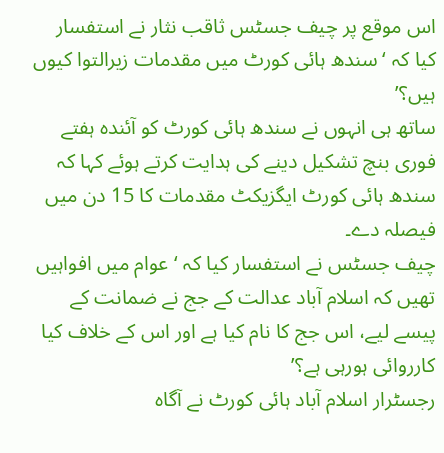اس موقع پر چیف جسٹس ثاقب نثار نے استفسار کیا کہ ‘سندھ ہائی کورٹ میں مقدمات زیرالتوا کیوں ہیں؟’
ساتھ ہی انہوں نے سندھ ہائی کورٹ کو آئندہ ہفتے فوری بنچ تشکیل دینے کی ہدایت کرتے ہوئے کہا کہ سندھ ہائی کورٹ ایگزیکٹ مقدمات کا 15 دن میں فیصلہ دے۔
چیف جسٹس نے استفسار کیا کہ ‘عوام میں افواہیں تھیں کہ اسلام آباد عدالت کے جج نے ضمانت کے پیسے لیے، اس جج کا نام کیا ہے اور اس کے خلاف کیا کارروائی ہورہی ہے؟’
رجسٹرار اسلام آباد ہائی کورٹ نے آگاہ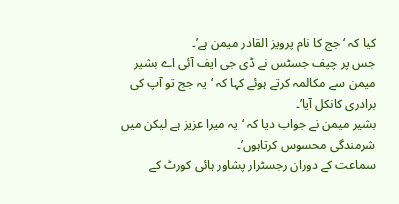کیا کہ ‘جج کا نام پرویز القادر میمن ہے’۔
جس پر چیف جسٹس نے ڈی جی ایف آئی اے بشیر میمن سے مکالمہ کرتے ہوئے کہا کہ ‘یہ جج تو آپ کی برادری کانکل آیا’۔
بشیر میمن نے جواب دیا کہ ‘یہ میرا عزیز ہے لیکن میں شرمندگی محسوس کرتاہوں’۔
سماعت کے دوران رجسٹرار پشاور ہائی کورٹ کے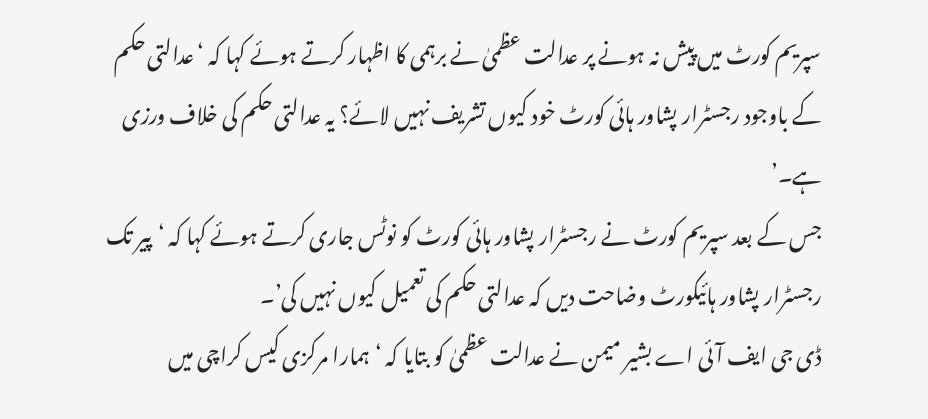سپریم کورٹ میں پیش نہ ہونے پر عدالت عظمیٰ نے برہمی کا اظہار کرتے ہوئے کہا کہ ‘عدالتی حکم کے باوجود رجسٹرار پشاور ہائی کورٹ خود کیوں تشریف نہیں لائے؟ یہ عدالتی حکم کی خلاف ورزی ہے۔’
جس کے بعد سپریم کورٹ نے رجسٹرار پشاور ہائی کورٹ کو نوٹس جاری کرتے ہوئے کہا کہ ‘پیر تک رجسٹرار پشاور ہائیکورٹ وضاحت دیں کہ عدالتی حکم کی تعمیل کیوں نہیں کی’۔
ڈی جی ایف آئی اے بشیر میمن نے عدالت عظمیٰ کو بتایا کہ ‘ہمارا مرکزی کیس کراچی میں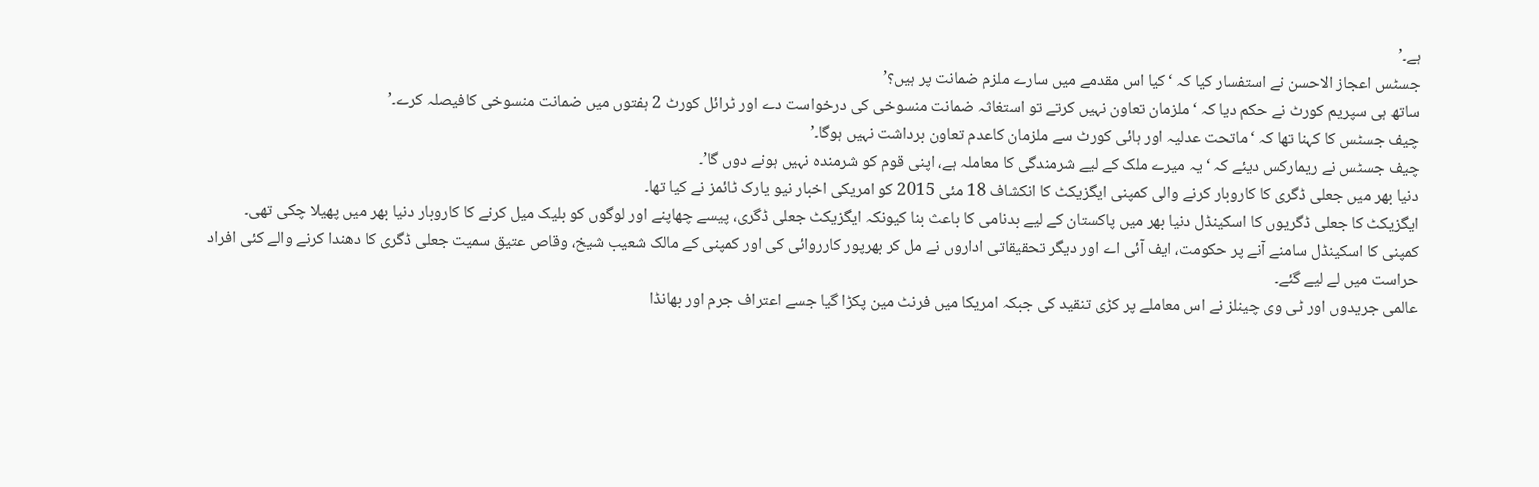ہے۔’
جسٹس اعجاز الاحسن نے استفسار کیا کہ ‘کیا اس مقدمے میں سارے ملزم ضمانت پر ہیں؟’
ساتھ ہی سپریم کورٹ نے حکم دیا کہ ‘ملزمان تعاون نہیں کرتے تو استغاثہ ضمانت منسوخی کی درخواست دے اور ٹرائل کورٹ 2 ہفتوں میں ضمانت منسوخی کافیصلہ کرے۔’
چیف جسٹس کا کہنا تھا کہ ‘ماتحت عدلیہ اور ہائی کورٹ سے ملزمان کاعدم تعاون برداشت نہیں ہوگا۔’
چیف جسٹس نے ریمارکس دیئے کہ ‘یہ میرے ملک کے لیے شرمندگی کا معاملہ ہے، اپنی قوم کو شرمندہ نہیں ہونے دوں گا’۔
دنیا بھر میں جعلی ڈگری کا کاروبار کرنے والی کمپنی ایگزیکٹ کا انکشاف 18 مئی 2015 کو امریکی اخبار نیو یارک ٹائمز نے کیا تھا۔
ایگزیکٹ کا جعلی ڈگریوں کا اسکینڈل دنیا بھر میں پاکستان کے لیے بدنامی کا باعث بنا کیونکہ ایگزیکٹ جعلی ڈگری، پیسے چھاپنے اور لوگوں کو بلیک میل کرنے کا کاروبار دنیا بھر میں پھیلا چکی تھی۔
کمپنی کا اسکینڈل سامنے آنے پر حکومت، ایف آئی اے اور دیگر تحقیقاتی اداروں نے مل کر بھرپور کارروائی کی اور کمپنی کے مالک شعیب شیخ، وقاص عتیق سمیت جعلی ڈگری کا دھندا کرنے والے کئی افراد حراست میں لے لیے گئے۔
عالمی جریدوں اور ٹی وی چینلز نے اس معاملے پر کڑی تنقید کی جبکہ امریکا میں فرنٹ مین پکڑا گیا جسے اعتراف جرم اور بھانڈا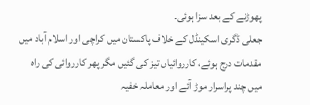پھوڑنے کے بعد سزا ہوئی۔
جعلی ڈگری اسکینڈل کے خلاف پاکستان میں کراچی اور اسلام آباد میں مقدمات درج ہوئے، کارروائیاں تیز کی گئیں مگر پھر کارروائی کی راہ میں چند پراسرار موڑ آئے اور معاملہ خفیہ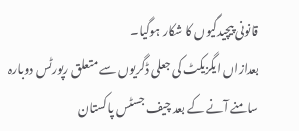قانونی پیچیدگیوں کا شکار ہوگیا۔
بعدازاں ایگزیکٹ کی جعلی ڈگریوں سے متعلق رپورٹس دوبارہ سامنے آنے کے بعد چیف جسٹس پاکستان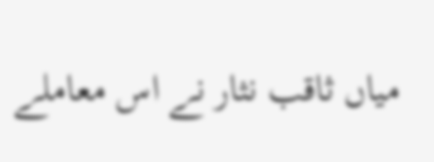میاں ثاقب نثار نے اس معاملے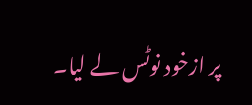پر ازخود نوٹس لے لیا۔